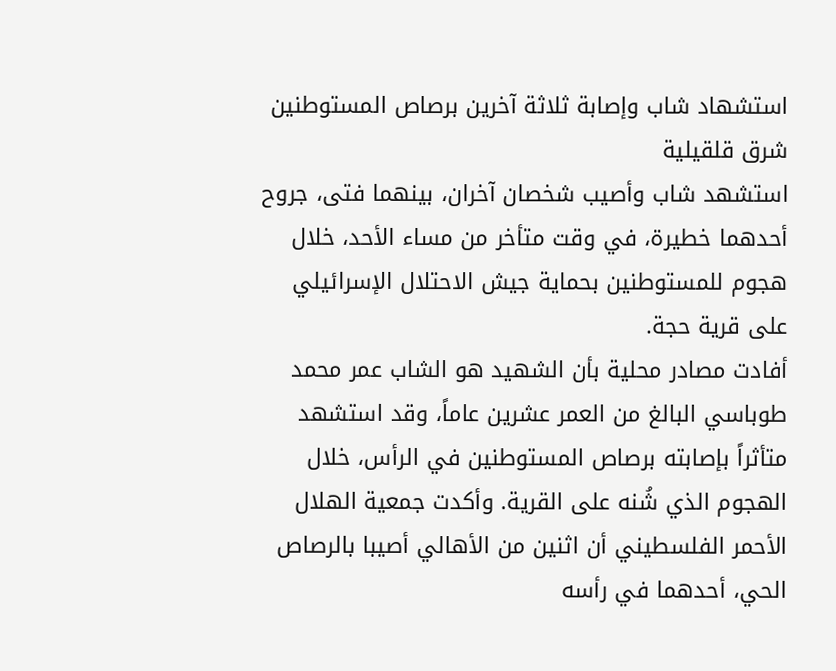استشهاد شاب وإصابة ثلاثة آخرين برصاص المستوطنين شرق قلقيلية
استشهد شاب وأصيب شخصان آخران، بينهما فتى، جروح أحدهما خطيرة، في وقت متأخر من مساء الأحد، خلال هجوم للمستوطنين بحماية جيش الاحتلال الإسرائيلي على قرية حجة.
أفادت مصادر محلية بأن الشهيد هو الشاب عمر محمد طوباسي البالغ من العمر عشرين عاماً، وقد استشهد متأثراً بإصابته برصاص المستوطنين في الرأس، خلال الهجوم الذي شُنه على القرية. وأكدت جمعية الهلال الأحمر الفلسطيني أن اثنين من الأهالي أصيبا بالرصاص الحي، أحدهما في رأسه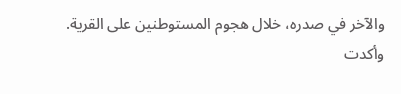والآخر في صدره، خلال هجوم المستوطنين على القرية.
وأكدت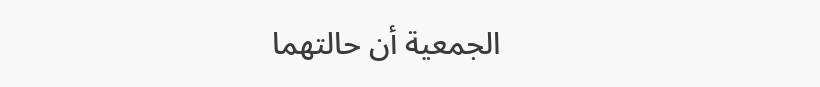الجمعية أن حالتهما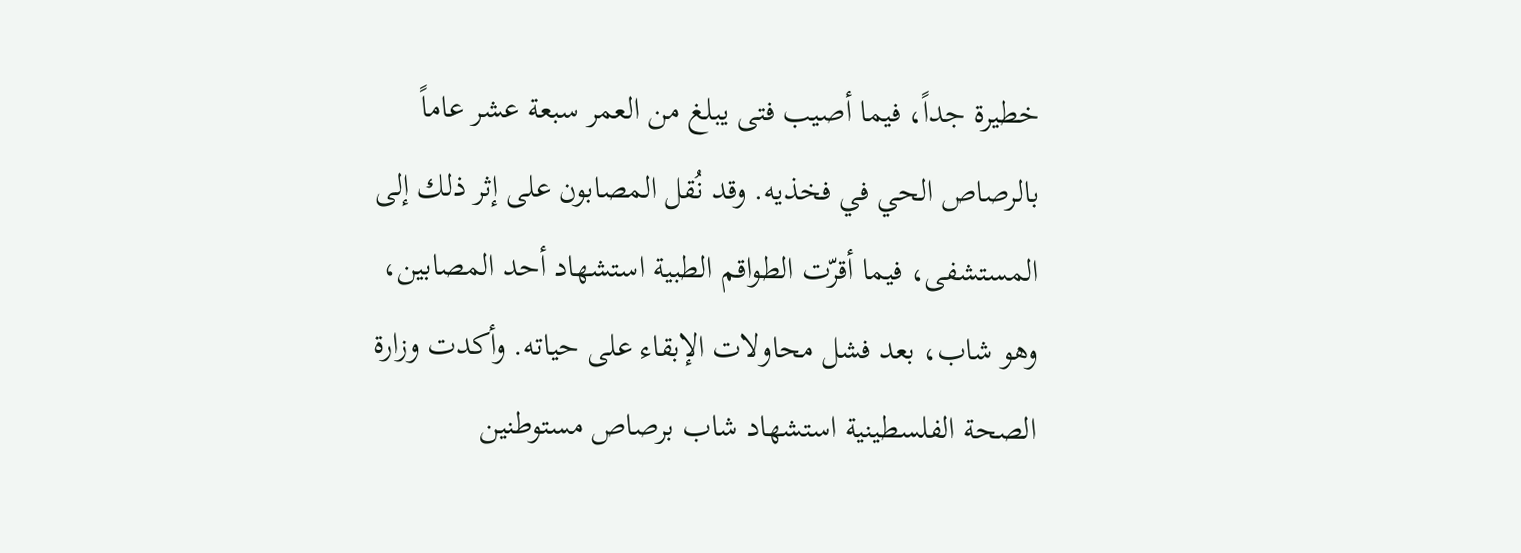خطيرة جداً، فيما أصيب فتى يبلغ من العمر سبعة عشر عاماً بالرصاص الحي في فخذيه. وقد نُقل المصابون على إثر ذلك إلى المستشفى، فيما أقرّت الطواقم الطبية استشهاد أحد المصابين، وهو شاب، بعد فشل محاولات الإبقاء على حياته. وأكدت وزارة الصحة الفلسطينية استشهاد شاب برصاص مستوطنين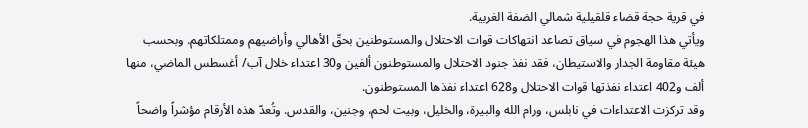في قرية حجة قضاء قلقيلية شمالي الضفة الغربية.
ويأتي هذا الهجوم في سياق تصاعد انتهاكات قوات الاحتلال والمستوطنين بحقّ الأهالي وأراضيهم وممتلكاتهم. وبحسب هيئة مقاومة الجدار والاستيطان، فقد نفذ جنود الاحتلال والمستوطنون ألفين و30 اعتداء خلال آب/ أغسطس الماضي، منها ألف و402 اعتداء نفذتها قوات الاحتلال و628 اعتداء نفذها المستوطنون.
وقد تركزت الاعتداءات في نابلس، ورام الله والبيرة، والخليل، وبيت لحم، وجنين، والقدس. وتُعدّ هذه الأرقام مؤشراً واضحاً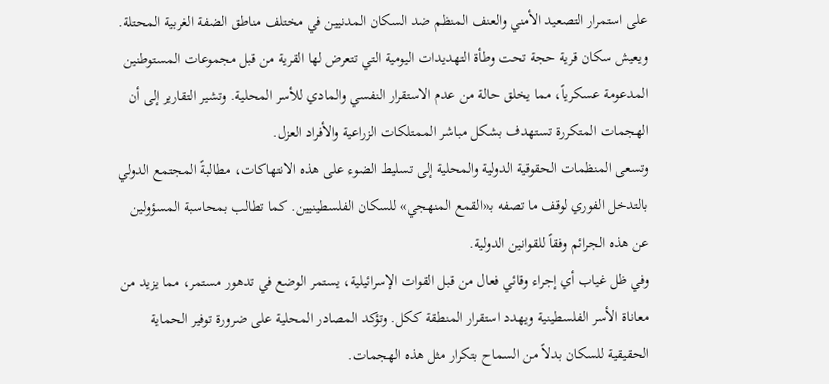على استمرار التصعيد الأمني والعنف المنظم ضد السكان المدنيين في مختلف مناطق الضفة الغربية المحتلة.
ويعيش سكان قرية حجة تحت وطأة التهديدات اليومية التي تتعرض لها القرية من قبل مجموعات المستوطنين المدعومة عسكرياً، مما يخلق حالة من عدم الاستقرار النفسي والمادي للأسر المحلية. وتشير التقارير إلى أن الهجمات المتكررة تستهدف بشكل مباشر الممتلكات الزراعية والأفراد العزل.
وتسعى المنظمات الحقوقية الدولية والمحلية إلى تسليط الضوء على هذه الانتهاكات، مطالبةً المجتمع الدولي بالتدخل الفوري لوقف ما تصفه بـ«القمع المنهجي» للسكان الفلسطينيين. كما تطالب بمحاسبة المسؤولين عن هذه الجرائم وفقاً للقوانين الدولية.
وفي ظل غياب أي إجراء وقائي فعال من قبل القوات الإسرائيلية، يستمر الوضع في تدهور مستمر، مما يزيد من معاناة الأسر الفلسطينية ويهدد استقرار المنطقة ككل. وتؤكد المصادر المحلية على ضرورة توفير الحماية الحقيقية للسكان بدلاً من السماح بتكرار مثل هذه الهجمات.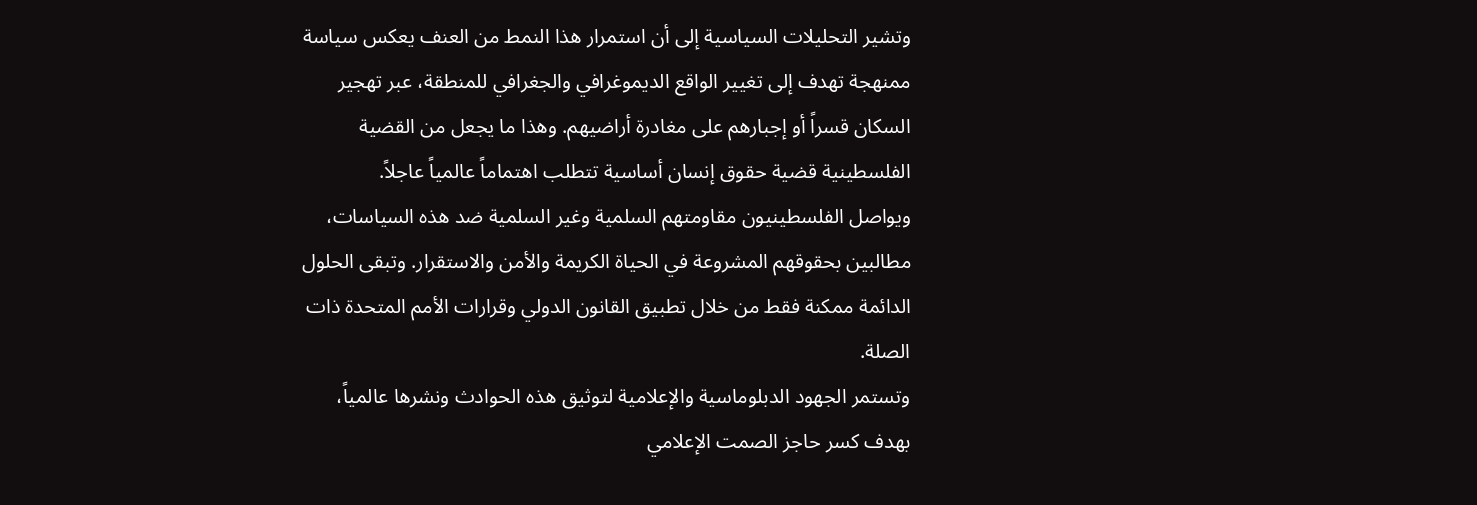وتشير التحليلات السياسية إلى أن استمرار هذا النمط من العنف يعكس سياسة ممنهجة تهدف إلى تغيير الواقع الديموغرافي والجغرافي للمنطقة، عبر تهجير السكان قسراً أو إجبارهم على مغادرة أراضيهم. وهذا ما يجعل من القضية الفلسطينية قضية حقوق إنسان أساسية تتطلب اهتماماً عالمياً عاجلاً.
ويواصل الفلسطينيون مقاومتهم السلمية وغير السلمية ضد هذه السياسات، مطالبين بحقوقهم المشروعة في الحياة الكريمة والأمن والاستقرار. وتبقى الحلول الدائمة ممكنة فقط من خلال تطبيق القانون الدولي وقرارات الأمم المتحدة ذات الصلة.
وتستمر الجهود الدبلوماسية والإعلامية لتوثيق هذه الحوادث ونشرها عالمياً، بهدف كسر حاجز الصمت الإعلامي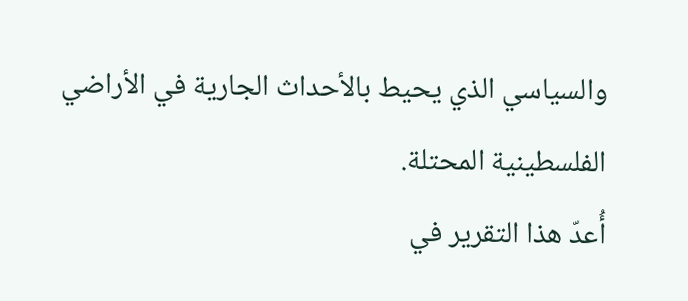والسياسي الذي يحيط بالأحداث الجارية في الأراضي الفلسطينية المحتلة.
أُعدّ هذا التقرير في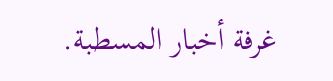غرفة أخبار المسطبة.